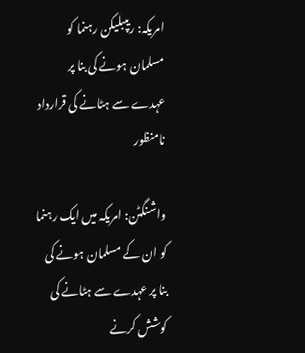امریکہ: ریپبلیکن رہنما کو مسلمان ہونے کی بنا پر عہدے سے ہٹانے کی قرارداد نامنظور

واشنگٹن: امریکہ میں ایک رہنما کو ان کے مسلمان ہونے کی بنا پر عہدے سے ہٹانے کی کوشش کرنے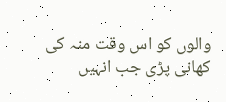والوں کو اس وقت منہ کی کھانی پڑی جب انہیں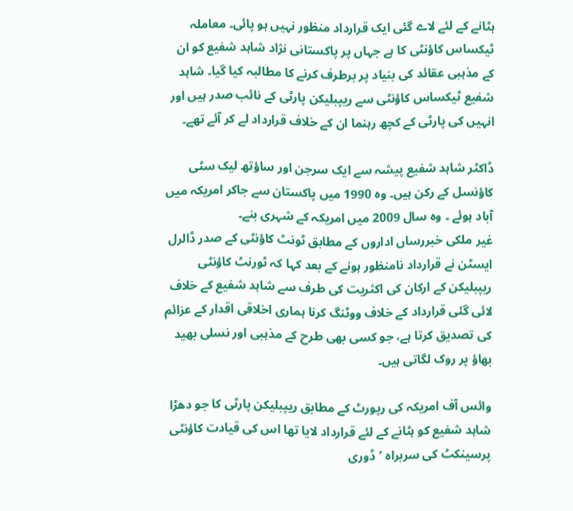ہٹانے کے لئے لاے گئی ایک قرارداد منظور نہیں ہو پائی۔ معاملہ ٹیکساس کاؤنٹی کا ہے جہاں پر پاکستانی نژاد شاہد شفیع کو ان کے مذہبی عقائد کی بنیاد پر برطرف کرنے کا مطالبہ کیا گیا۔ شاہد شفیع ٹیکساس کاؤنٹی سے ریپبلیکن پارٹی کے نائب صدر ہیں اور انہیں کی پارٹی کے کچھ رہنما ان کے خلاف قرارداد لے کر آئے تھے۔

ڈاکٹر شاہد شفیع پیشہ سے ایک سرجن اور ساؤتھ لیک سٹی کاؤنسل کے رکن ہیں۔ وہ 1990 میں پاکستان سے جاکر امریکہ میں آباد ہوئے ۔ وہ سال 2009 میں امریکہ کے شہری بنے۔
غیر ملکی خبررساں اداروں کے مطابق ٹونٹ کاؤنٹی کے صدر ڈالرل ایسٹن نے قرارداد نامنظور ہونے کے بعد کہا کہ ٹورنٹ کاؤنٹی ریپبلیکن کے ارکان کی اکثریت کی طرف سے شاہد شفیع کے خلاف لائی گئی قرارداد کے خلاف ووٹنگ کرنا ہماری اخلاقی اقدار کے عزائم کی تصدیق کرتا ہے، جو کسی بھی طرح کے مذہبی اور نسلی بھید بھاؤ پر روک لگاتی ہیں۔

وائس آف امریکہ کی رپورٹ کے مطابق ریپبلیکن پارٹی کا جو دھڑا شاہد شفیع کو ہٹانے کے لئے قرارداد لایا تھا اس کی قیادت کاؤنٹی پرسینکٹ کی سربراہ ’ڈوری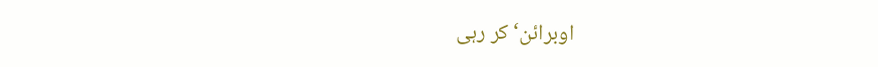اوبرائن‘ کر رہی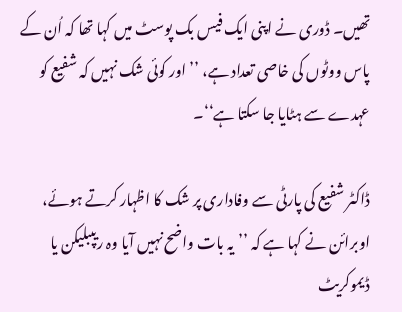تھیں۔ ڈوری نے اپنی ایک فیس بک پوسٹ میں کہا تھا کہ اُن کے پاس ووٹوں کی خاصی تعداد ہے، ’’اور کوئی شک نہیں کہ شفیع کو عہدے سے ہٹایا جا سکتا ہے‘‘۔

ڈاکٹر شفیع کی پارٹی سے وفاداری پر شک کا اظہار کرتے ہوئے، اوبرائن نے کہا ہے کہ ’’یہ بات واضح نہیں آیا وہ ریپبلیکن یا ڈیموکریٹ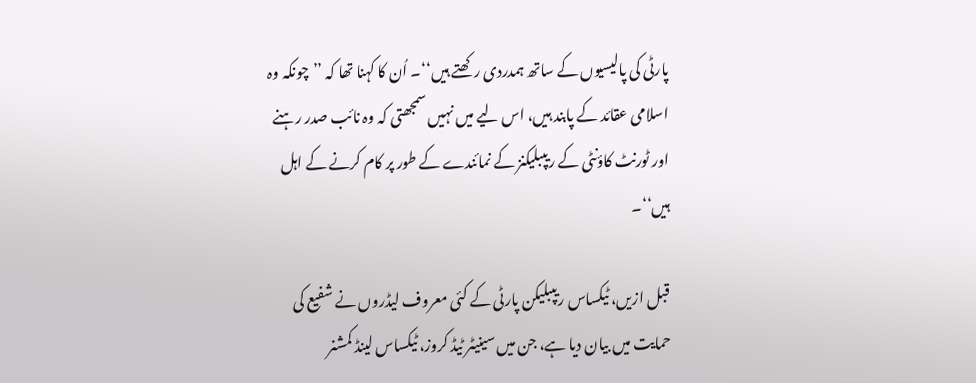پارٹی کی پالیسیوں کے ساتھ ہمدردی رکھتے ہیں‘‘۔ اُن کا کہنا تھا کہ ’’چونکہ وہ اسلامی عقائد کے پابند ہیں، اس لیے میں نہیں سمجھتی کہ وہ نائب صدر رہنے اور ٹورنٹ کاؤنٹی کے ریپبلیکنز کے نمائندے کے طور پر کام کرنے کے اہل ہیں‘‘۔

قبل ازیں، ٹیکساس ریپبلیکن پارٹی کے کئی معروف لیڈروں نے شفیع کی حمایت میں بیان دیا ہے، جن میں سینیٹر ٹیڈ کروز، ٹیکساس لینڈ کمشنر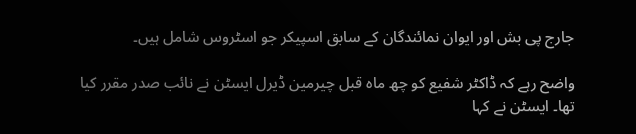جارج پی بش اور ایوان نمائندگان کے سابق اسپیکر جو اسٹروس شامل ہیں۔

واضح رہے کہ ڈاکٹر شفیع کو چھ ماہ قبل چیرمین ڈیرل ایسٹن نے نائب صدر مقرر کیا تھا۔ ایسٹن نے کہا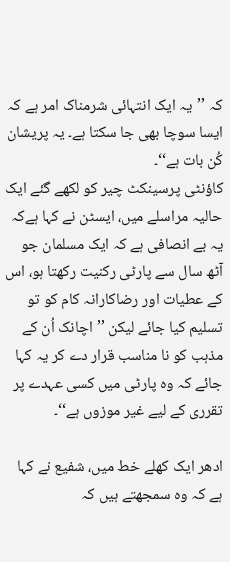کہ ’’یہ ایک انتہائی شرمناک امر ہے کہ ایسا سوچا بھی جا سکتا ہے۔ یہ پریشان کُن بات ہے‘‘۔
کاؤنٹی پرسینکٹ چیر کو لکھے گئے ایک حالیہ مراسلے میں، ایسٹن نے کہا ہےکہ یہ بے انصافی ہے کہ ایک مسلمان جو آٹھ سال سے پارٹی رکنیت رکھتا ہو، اس کے عطیات اور رضاکارانہ کام کو تو تسلیم کیا جائے لیکن ’’اچانک اُن کے مذہب کو نا مناسب قرار دے کر یہ کہا جائے کہ وہ پارٹی میں کسی عہدے پر تقرری کے لیے غیر موزوں ہے‘‘۔

ادھر ایک کھلے خط میں، شفیع نے کہا ہے کہ وہ سمجھتے ہیں کہ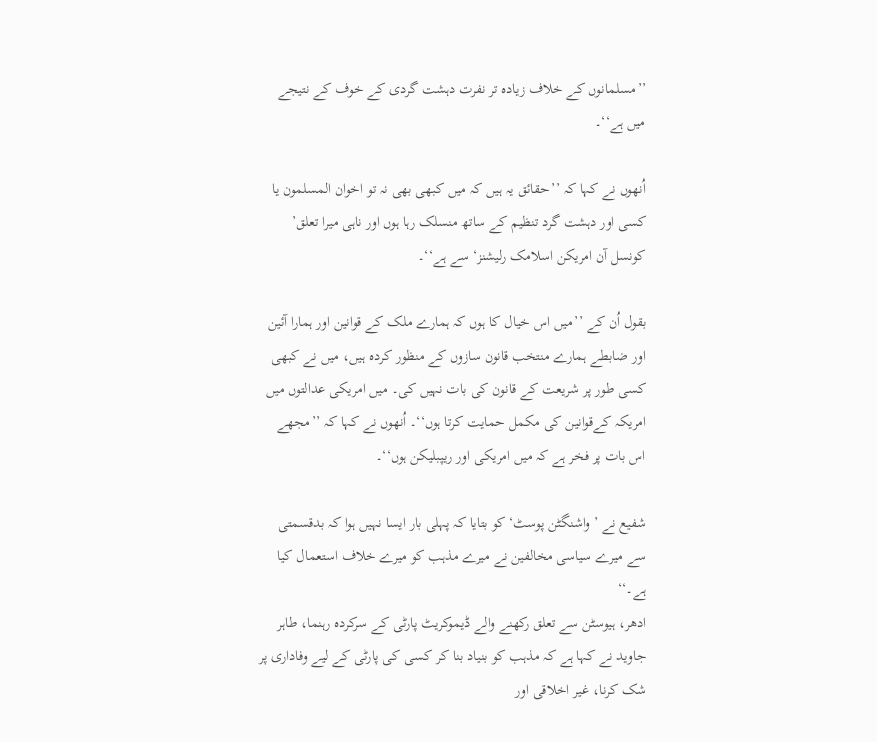’’مسلمانوں کے خلاف زیادہ تر نفرت دہشت گردی کے خوف کے نتیجے میں ہے‘‘۔

اُنھوں نے کہا کہ ’’حقائق یہ ہیں کہ میں کبھی بھی نہ تو اخوان المسلمون یا کسی اور دہشت گرد تنظیم کے ساتھ منسلک رہا ہوں اور ناہی میرا تعلق’ کونسل آن امریکن اسلامک رلیشنز‘ سے ہے‘‘۔

بقول اُن کے ’’میں اس خیال کا ہوں کہ ہمارے ملک کے قوانین اور ہمارا آئین اور ضابطے ہمارے منتخب قانون سازوں کے منظور کردہ ہیں، میں نے کبھی کسی طور پر شریعت کے قانون کی بات نہیں کی۔ میں امریکی عدالتوں میں امریکہ کےقوانین کی مکمل حمایت کرتا ہوں‘‘۔ اُنھوں نے کہا کہ ’’مجھے اس بات پر فخر ہے کہ میں امریکی اور ریپبلیکن ہوں‘‘۔

شفیع نے ’واشنگٹن پوسٹ‘ کو بتایا کہ پہلی بار ایسا نہیں ہوا کہ بدقسمتی سے میرے سیاسی مخالفین نے میرے مذہب کو میرے خلاف استعمال کیا ہے۔‘‘
ادھر، ہیوسٹن سے تعلق رکھنے والے ڈیموکریٹ پارٹی کے سرکردہ رہنما، طاہر جاوید نے کہا ہے کہ مذہب کو بنیاد بنا کر کسی کی پارٹی کے لیے وفاداری پر شک کرنا، غیر اخلاقی اور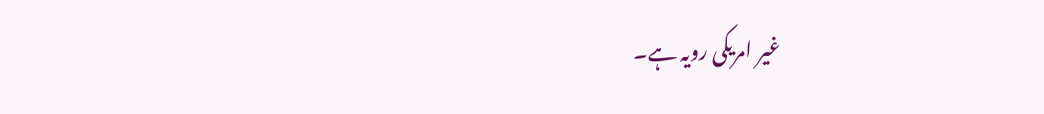غیر امریکی رویہ ہے۔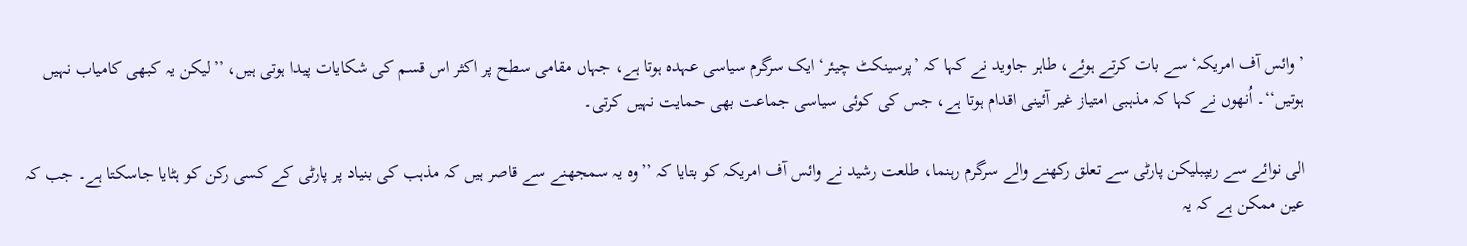’وائس آف امریکہ‘ سے بات کرتے ہوئے، طاہر جاوید نے کہا کہ ’پرسینکٹ چیئر‘ ایک سرگرم سیاسی عہدہ ہوتا ہے، جہاں مقامی سطح پر اکثر اس قسم کی شکایات پیدا ہوتی ہیں، ’’لیکن یہ کبھی کامیاب نہیں ہوتیں‘‘۔ اُنھوں نے کہا کہ مذہبی امتیاز غیر آئینی اقدام ہوتا ہے، جس کی کوئی سیاسی جماعت بھی حمایت نہیں کرتی۔

الی نوائے سے ریپبلیکن پارٹی سے تعلق رکھنے والے سرگرم رہنما، طلعت رشید نے وائس آف امریکہ کو بتایا کہ ’’وہ یہ سمجھنے سے قاصر ہیں کہ مذہب کی بنیاد پر پارٹی کے کسی رکن کو ہٹایا جاسکتا ہے۔ جب کہ عین ممکن ہے کہ یہ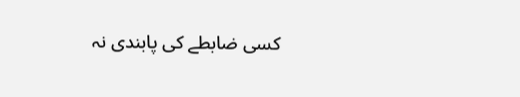کسی ضابطے کی پابندی نہ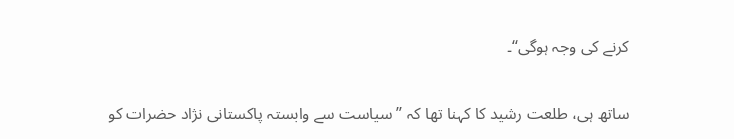کرنے کی وجہ ہوگی‘‘۔

ساتھ ہی، طلعت رشید کا کہنا تھا کہ ’’سیاست سے وابستہ پاکستانی نژاد حضرات کو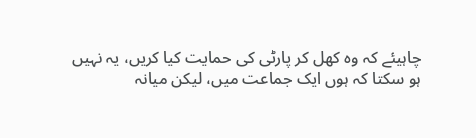چاہیئے کہ وہ کھل کر پارٹی کی حمایت کیا کریں، یہ نہیں ہو سکتا کہ ہوں ایک جماعت میں، لیکن میانہ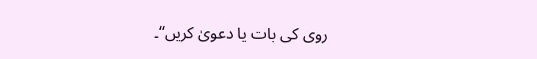روی کی بات یا دعویٰ کریں‘‘۔